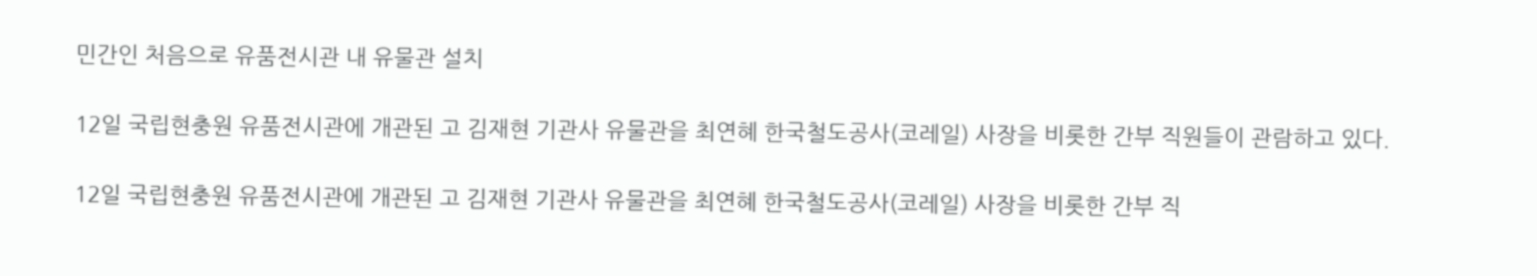민간인 처음으로 유품전시관 내 유물관 설치

12일 국립현충원 유품전시관에 개관된 고 김재현 기관사 유물관을 최연혜 한국철도공사(코레일) 사장을 비롯한 간부 직원들이 관람하고 있다.

12일 국립현충원 유품전시관에 개관된 고 김재현 기관사 유물관을 최연혜 한국철도공사(코레일) 사장을 비롯한 간부 직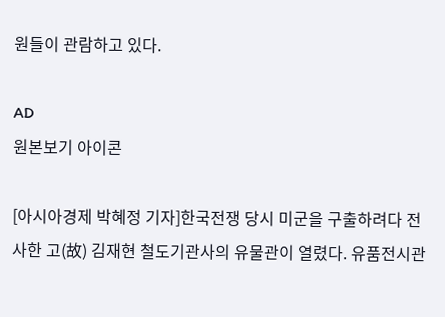원들이 관람하고 있다.

AD
원본보기 아이콘

[아시아경제 박혜정 기자]한국전쟁 당시 미군을 구출하려다 전사한 고(故) 김재현 철도기관사의 유물관이 열렸다. 유품전시관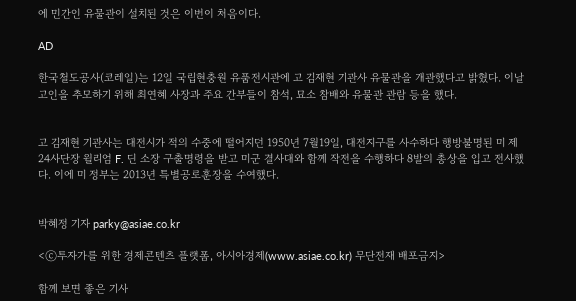에 민간인 유물관이 설치된 것은 이번이 처음이다.

AD

한국철도공사(코레일)는 12일 국립현충원 유품전시관에 고 김재현 기관사 유물관을 개관했다고 밝혔다. 이날 고인을 추모하기 위해 최연혜 사장과 주요 간부들이 참석, 묘소 참배와 유물관 관람 등을 했다.


고 김재현 기관사는 대전시가 적의 수중에 떨어지던 1950년 7월19일, 대전지구를 사수하다 행방불명된 미 제24사단장 윌리엄 F. 딘 소장 구출명령을 받고 미군 결사대와 함께 작전을 수행하다 8발의 총상을 입고 전사했다. 이에 미 정부는 2013년 특별공로훈장을 수여했다.


박혜정 기자 parky@asiae.co.kr

<ⓒ투자가를 위한 경제콘텐츠 플랫폼, 아시아경제(www.asiae.co.kr) 무단전재 배포금지>

함께 보면 좋은 기사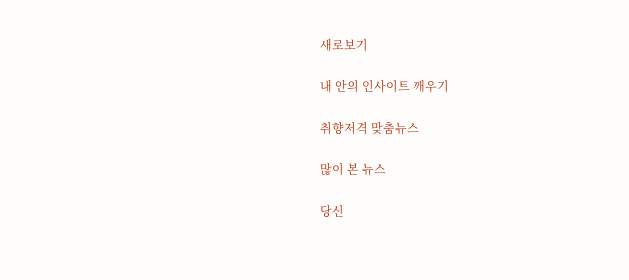새로보기

내 안의 인사이트 깨우기

취향저격 맞춤뉴스

많이 본 뉴스

당신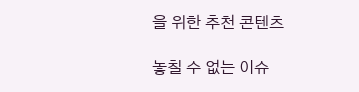을 위한 추천 콘텐츠

놓칠 수 없는 이슈